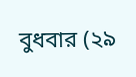বুধবার (২৯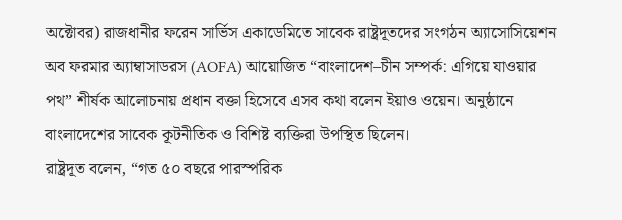অক্টোবর) রাজধানীর ফরেন সার্ভিস একাডেমিতে সাবেক রাষ্ট্রদূতদের সংগঠন অ্যাসোসিয়েশন অব ফরমার অ্যাম্বাসাডরস (AOFA) আয়োজিত “বাংলাদেশ–চীন সম্পর্ক: এগিয়ে যাওয়ার পথ” শীর্ষক আলোচনায় প্রধান বক্তা হিসেবে এসব কথা বলেন ইয়াও ওয়েন। অনুষ্ঠানে বাংলাদেশের সাবেক কূটনীতিক ও বিশিষ্ট ব্যক্তিরা উপস্থিত ছিলেন।
রাষ্ট্রদূত বলেন, “গত ৫০ বছরে পারস্পরিক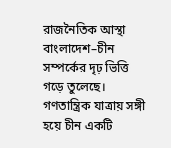রাজনৈতিক আস্থা বাংলাদেশ–চীন সম্পর্কের দৃঢ় ভিত্তি গড়ে তুলেছে। গণতান্ত্রিক যাত্রায় সঙ্গী হয়ে চীন একটি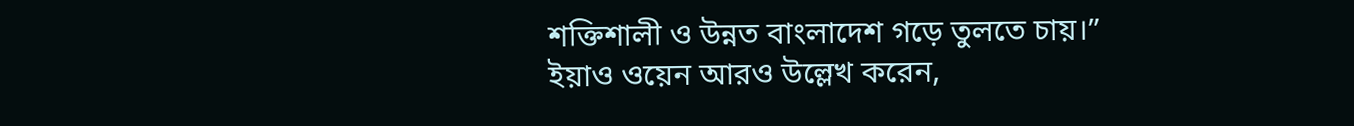শক্তিশালী ও উন্নত বাংলাদেশ গড়ে তুলতে চায়।”
ইয়াও ওয়েন আরও উল্লেখ করেন,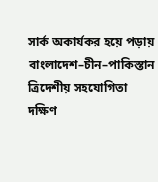সার্ক অকার্যকর হয়ে পড়ায় বাংলাদেশ–চীন–পাকিস্তান ত্রিদেশীয় সহযোগিতা দক্ষিণ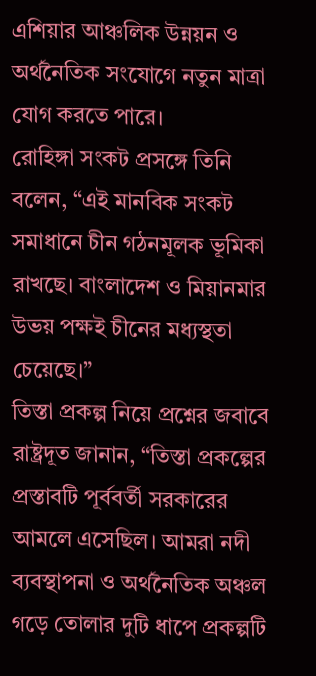এশিয়ার আঞ্চলিক উন্নয়ন ও অর্থনৈতিক সংযোগে নতুন মাত্রা যোগ করতে পারে।
রোহিঙ্গা সংকট প্রসঙ্গে তিনি বলেন, “এই মানবিক সংকট সমাধানে চীন গঠনমূলক ভূমিকা রাখছে। বাংলাদেশ ও মিয়ানমার উভয় পক্ষই চীনের মধ্যস্থতা চেয়েছে।”
তিস্তা প্রকল্প নিয়ে প্রশ্নের জবাবে রাষ্ট্রদূত জানান, “তিস্তা প্রকল্পের প্রস্তাবটি পূর্ববর্তী সরকারের আমলে এসেছিল। আমরা নদী ব্যবস্থাপনা ও অর্থনৈতিক অঞ্চল গড়ে তোলার দুটি ধাপে প্রকল্পটি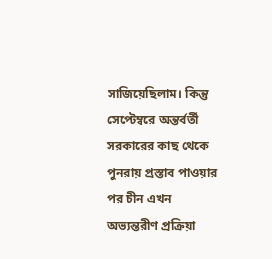সাজিয়েছিলাম। কিন্তু সেপ্টেম্বরে অন্তর্বর্তী সরকারের কাছ থেকে পুনরায় প্রস্তাব পাওয়ার পর চীন এখন অভ্যন্তরীণ প্রক্রিয়া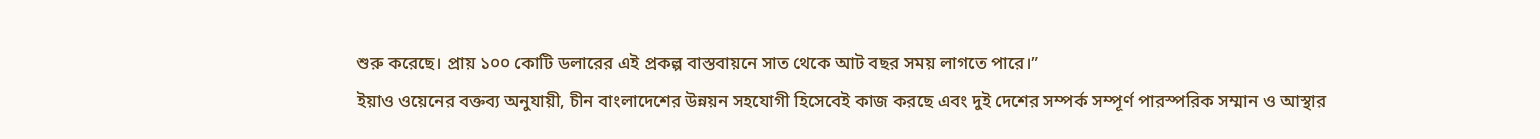শুরু করেছে। প্রায় ১০০ কোটি ডলারের এই প্রকল্প বাস্তবায়নে সাত থেকে আট বছর সময় লাগতে পারে।”
ইয়াও ওয়েনের বক্তব্য অনুযায়ী, চীন বাংলাদেশের উন্নয়ন সহযোগী হিসেবেই কাজ করছে এবং দুই দেশের সম্পর্ক সম্পূর্ণ পারস্পরিক সম্মান ও আস্থার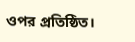ওপর প্রতিষ্ঠিত।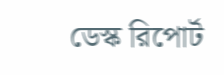ডেস্ক রিপোর্ট